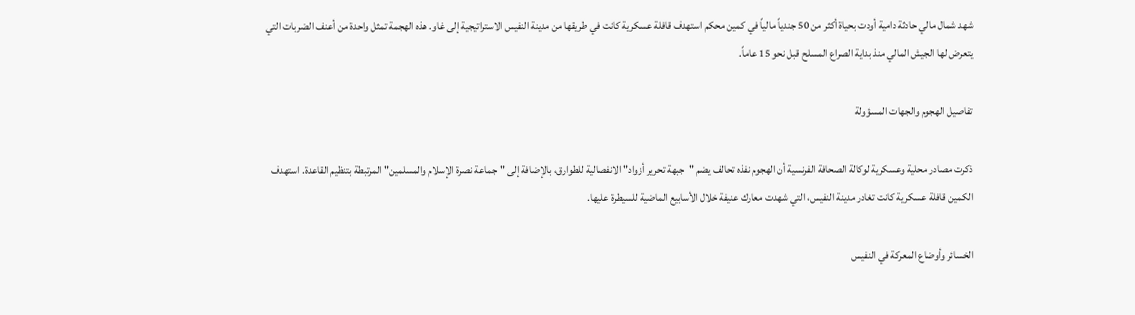شهد شمال مالي حادثة دامية أودت بحياة أكثر من 50 جندياً مالياً في كمين محكم استهدف قافلة عسكرية كانت في طريقها من مدينة النفيس الاستراتيجية إلى غاو. هذه الهجمة تمثل واحدة من أعنف الضربات التي يتعرض لها الجيش المالي منذ بداية الصراع المسلح قبل نحو 15 عاماً.

تفاصيل الهجوم والجهات المسؤولة

ذكرت مصادر محلية وعسكرية لوكالة الصحافة الفرنسية أن الهجوم نفذه تحالف يضم "جبهة تحرير أزواد" الانفصالية للطوارق، بالإضافة إلى "جماعة نصرة الإسلام والمسلمين" المرتبطة بتنظيم القاعدة. استهدف الكمين قافلة عسكرية كانت تغادر مدينة النفيس، التي شهدت معارك عنيفة خلال الأسابيع الماضية للسيطرة عليها.

الخسائر وأوضاع المعركة في النفيس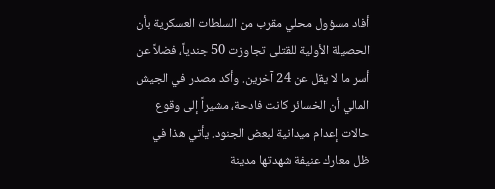أفاد مسؤول محلي مقرب من السلطات العسكرية بأن الحصيلة الأولية للقتلى تجاوزت 50 جندياً، فضلاً عن أسر ما لا يقل عن 24 آخرين. وأكد مصدر في الجيش المالي أن الخسائر كانت فادحة، مشيراً إلى وقوع حالات إعدام ميدانية لبعض الجنود. يأتي هذا في ظل معارك عنيفة شهدتها مدينة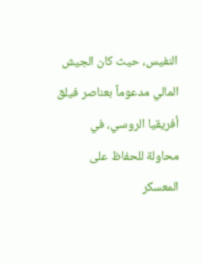النفيس، حيث كان الجيش المالي مدعوماً بعناصر فيلق أفريقيا الروسي، في محاولة للحفاظ على المعسكر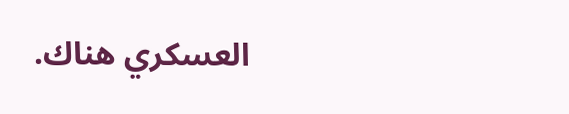العسكري هناك.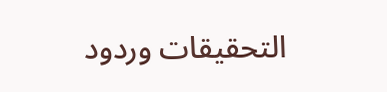التحقيقات وردود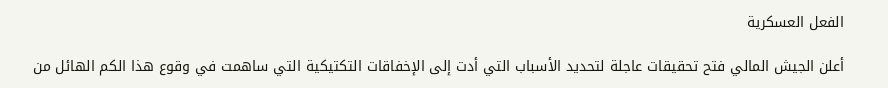الفعل العسكرية

أعلن الجيش المالي فتح تحقيقات عاجلة لتحديد الأسباب التي أدت إلى الإخفاقات التكتيكية التي ساهمت في وقوع هذا الكم الهائل من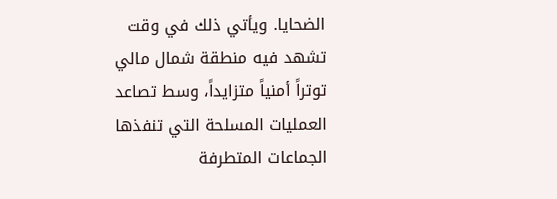الضحايا. ويأتي ذلك في وقت تشهد فيه منطقة شمال مالي توتراً أمنياً متزايداً، وسط تصاعد العمليات المسلحة التي تنفذها الجماعات المتطرفة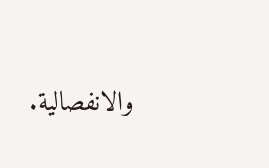والانفصالية.